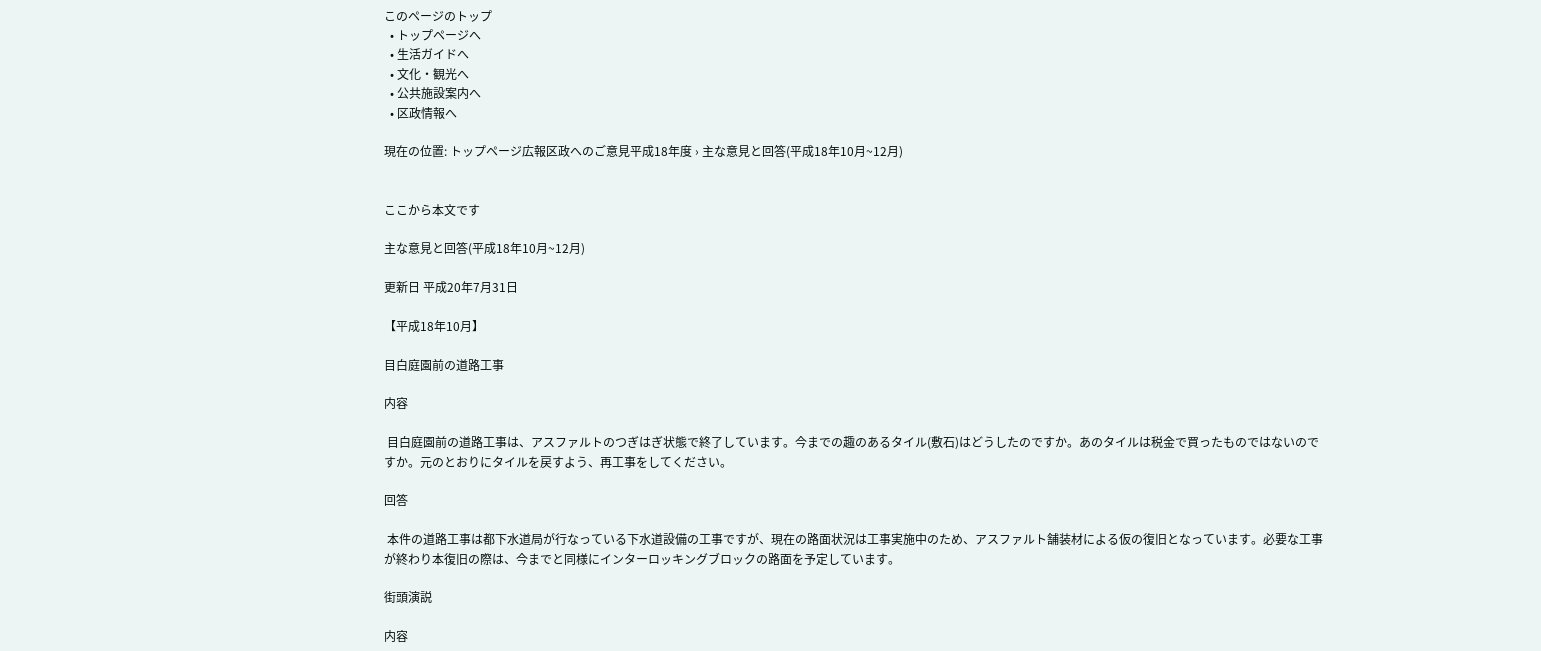このページのトップ
  • トップページへ
  • 生活ガイドへ
  • 文化・観光へ
  • 公共施設案内へ
  • 区政情報へ

現在の位置: トップページ広報区政へのご意見平成18年度 › 主な意見と回答(平成18年10月~12月)


ここから本文です

主な意見と回答(平成18年10月~12月)

更新日 平成20年7月31日

【平成18年10月】

目白庭園前の道路工事

内容

 目白庭園前の道路工事は、アスファルトのつぎはぎ状態で終了しています。今までの趣のあるタイル(敷石)はどうしたのですか。あのタイルは税金で買ったものではないのですか。元のとおりにタイルを戻すよう、再工事をしてください。

回答

 本件の道路工事は都下水道局が行なっている下水道設備の工事ですが、現在の路面状況は工事実施中のため、アスファルト舗装材による仮の復旧となっています。必要な工事が終わり本復旧の際は、今までと同様にインターロッキングブロックの路面を予定しています。

街頭演説

内容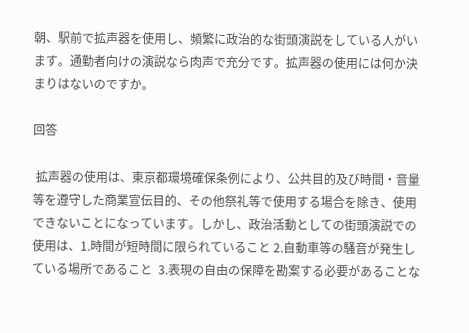朝、駅前で拡声器を使用し、頻繁に政治的な街頭演説をしている人がいます。通勤者向けの演説なら肉声で充分です。拡声器の使用には何か決まりはないのですか。

回答

 拡声器の使用は、東京都環境確保条例により、公共目的及び時間・音量等を遵守した商業宣伝目的、その他祭礼等で使用する場合を除き、使用できないことになっています。しかし、政治活動としての街頭演説での使用は、1.時間が短時間に限られていること 2.自動車等の騒音が発生している場所であること  3.表現の自由の保障を勘案する必要があることな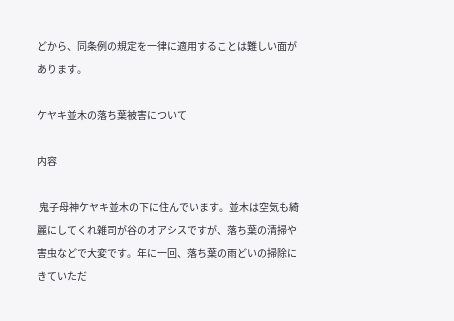どから、同条例の規定を一律に適用することは難しい面があります。

ケヤキ並木の落ち葉被害について

内容

 鬼子母神ケヤキ並木の下に住んでいます。並木は空気も綺麗にしてくれ雑司が谷のオアシスですが、落ち葉の清掃や害虫などで大変です。年に一回、落ち葉の雨どいの掃除にきていただ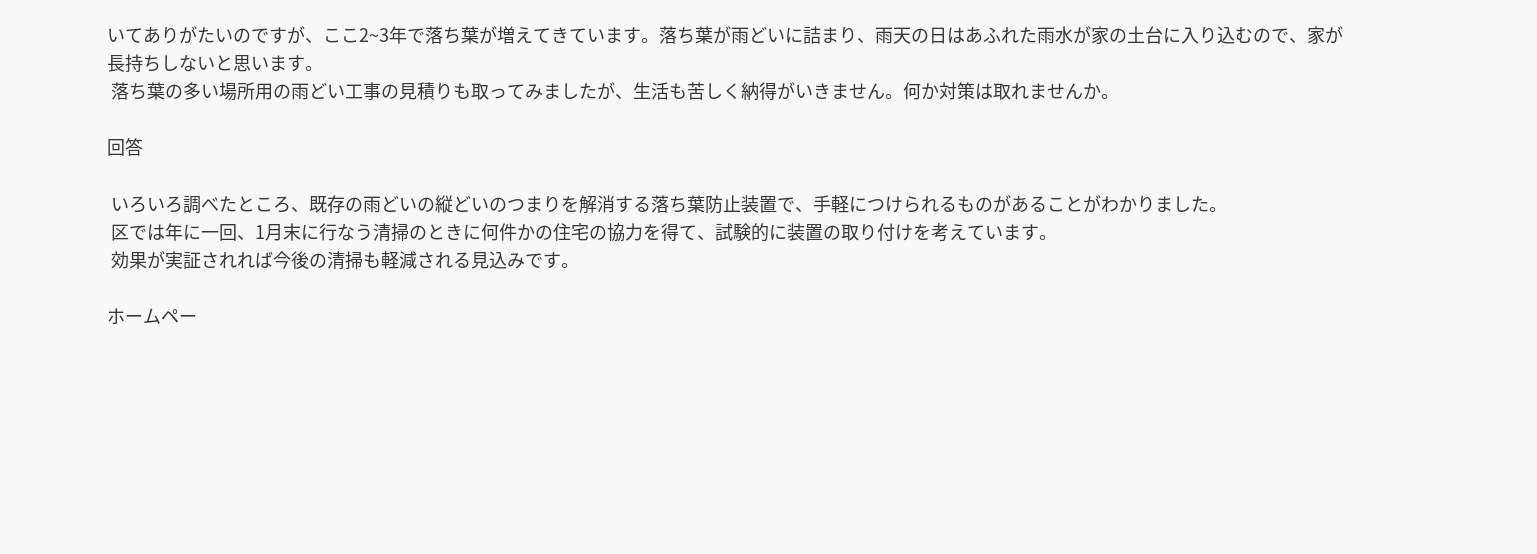いてありがたいのですが、ここ2~3年で落ち葉が増えてきています。落ち葉が雨どいに詰まり、雨天の日はあふれた雨水が家の土台に入り込むので、家が長持ちしないと思います。
 落ち葉の多い場所用の雨どい工事の見積りも取ってみましたが、生活も苦しく納得がいきません。何か対策は取れませんか。

回答

 いろいろ調べたところ、既存の雨どいの縦どいのつまりを解消する落ち葉防止装置で、手軽につけられるものがあることがわかりました。
 区では年に一回、1月末に行なう清掃のときに何件かの住宅の協力を得て、試験的に装置の取り付けを考えています。
 効果が実証されれば今後の清掃も軽減される見込みです。

ホームペー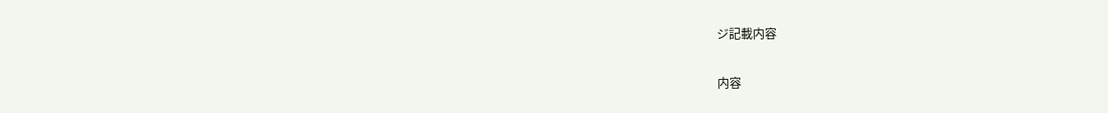ジ記載内容

内容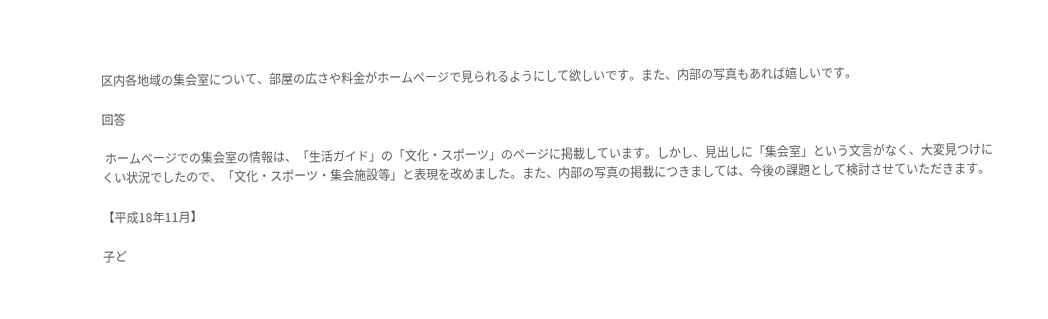区内各地域の集会室について、部屋の広さや料金がホームページで見られるようにして欲しいです。また、内部の写真もあれば嬉しいです。

回答

 ホームページでの集会室の情報は、「生活ガイド」の「文化・スポーツ」のページに掲載しています。しかし、見出しに「集会室」という文言がなく、大変見つけにくい状況でしたので、「文化・スポーツ・集会施設等」と表現を改めました。また、内部の写真の掲載につきましては、今後の課題として検討させていただきます。

【平成18年11月】

子ど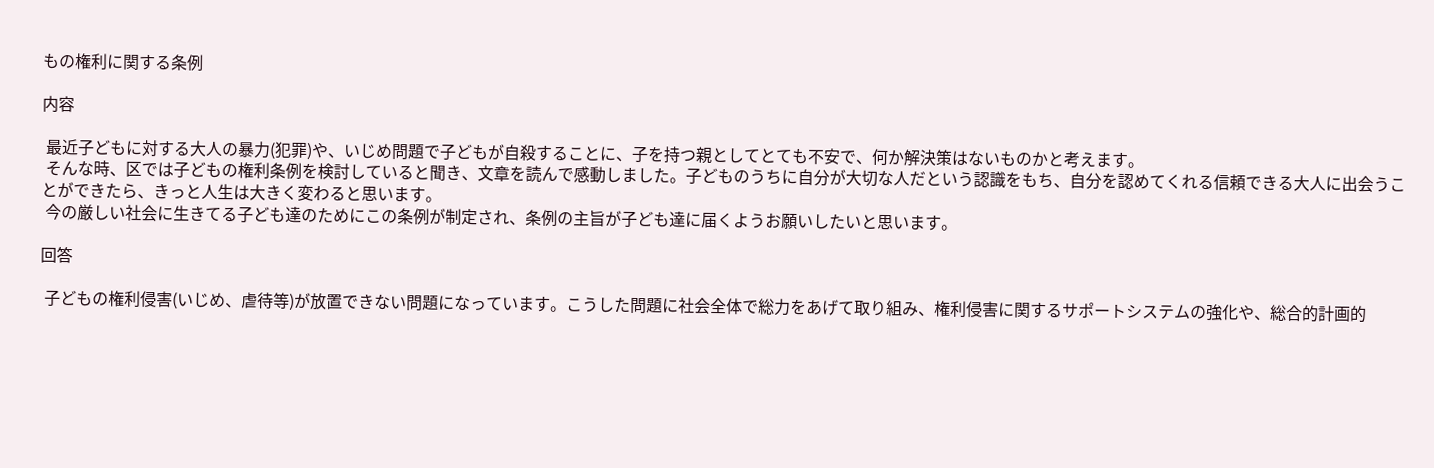もの権利に関する条例

内容

 最近子どもに対する大人の暴力(犯罪)や、いじめ問題で子どもが自殺することに、子を持つ親としてとても不安で、何か解決策はないものかと考えます。
 そんな時、区では子どもの権利条例を検討していると聞き、文章を読んで感動しました。子どものうちに自分が大切な人だという認識をもち、自分を認めてくれる信頼できる大人に出会うことができたら、きっと人生は大きく変わると思います。
 今の厳しい社会に生きてる子ども達のためにこの条例が制定され、条例の主旨が子ども達に届くようお願いしたいと思います。

回答

 子どもの権利侵害(いじめ、虐待等)が放置できない問題になっています。こうした問題に社会全体で総力をあげて取り組み、権利侵害に関するサポートシステムの強化や、総合的計画的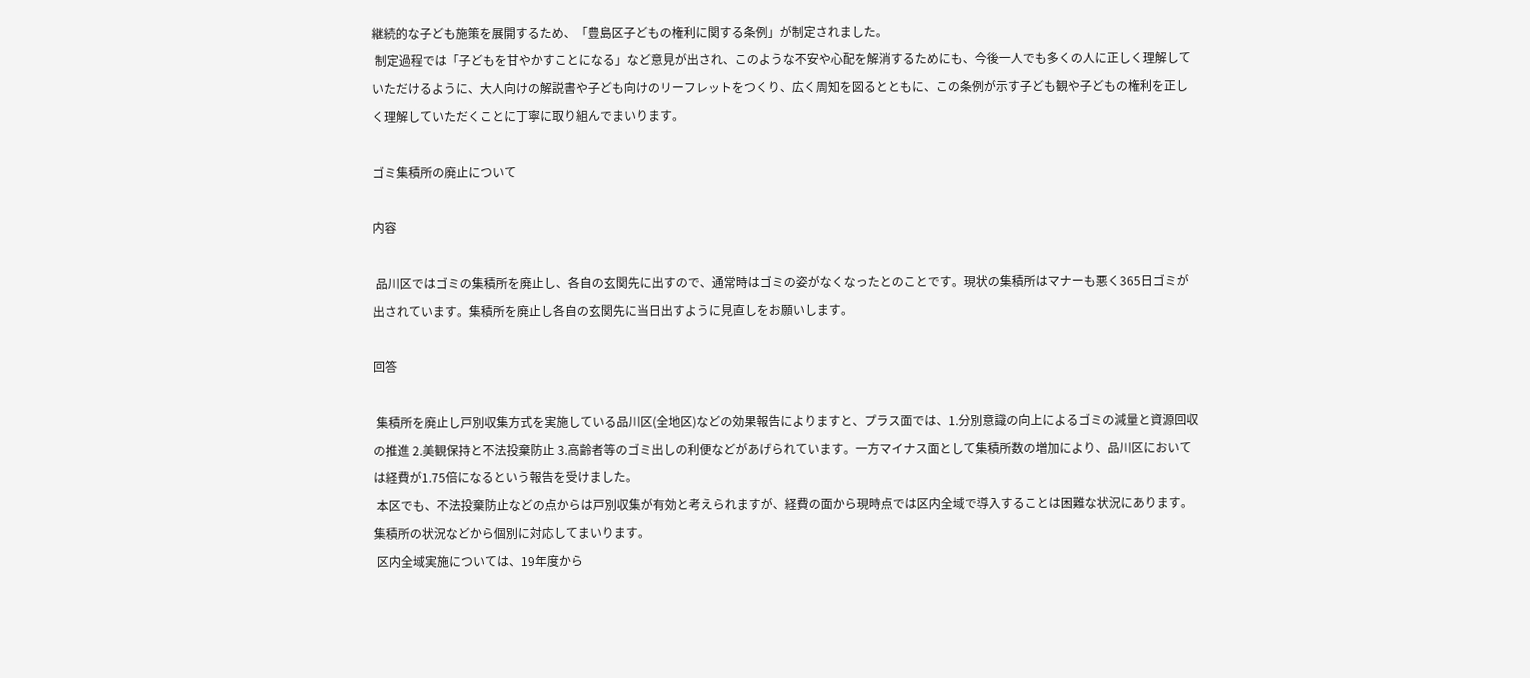継続的な子ども施策を展開するため、「豊島区子どもの権利に関する条例」が制定されました。
 制定過程では「子どもを甘やかすことになる」など意見が出され、このような不安や心配を解消するためにも、今後一人でも多くの人に正しく理解していただけるように、大人向けの解説書や子ども向けのリーフレットをつくり、広く周知を図るとともに、この条例が示す子ども観や子どもの権利を正しく理解していただくことに丁寧に取り組んでまいります。

ゴミ集積所の廃止について

内容

 品川区ではゴミの集積所を廃止し、各自の玄関先に出すので、通常時はゴミの姿がなくなったとのことです。現状の集積所はマナーも悪く365日ゴミが出されています。集積所を廃止し各自の玄関先に当日出すように見直しをお願いします。

回答

 集積所を廃止し戸別収集方式を実施している品川区(全地区)などの効果報告によりますと、プラス面では、1.分別意識の向上によるゴミの減量と資源回収の推進 2.美観保持と不法投棄防止 3.高齢者等のゴミ出しの利便などがあげられています。一方マイナス面として集積所数の増加により、品川区においては経費が1.75倍になるという報告を受けました。
 本区でも、不法投棄防止などの点からは戸別収集が有効と考えられますが、経費の面から現時点では区内全域で導入することは困難な状況にあります。集積所の状況などから個別に対応してまいります。
 区内全域実施については、19年度から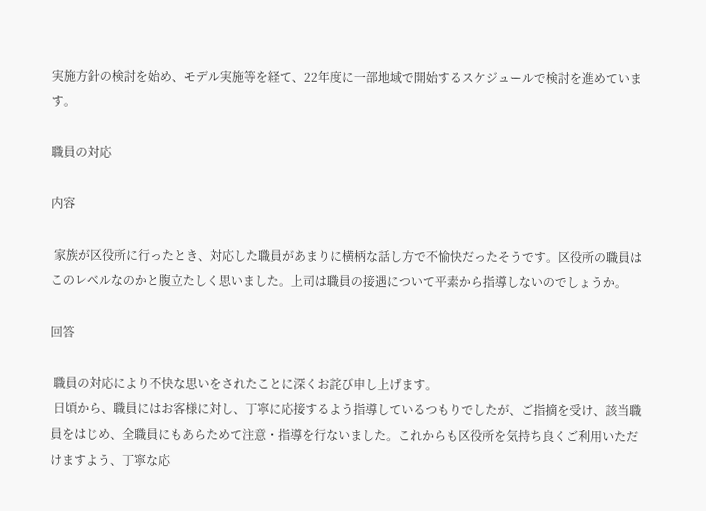実施方針の検討を始め、モデル実施等を経て、22年度に一部地域で開始するスケジュールで検討を進めています。

職員の対応

内容

 家族が区役所に行ったとき、対応した職員があまりに横柄な話し方で不愉快だったそうです。区役所の職員はこのレベルなのかと腹立たしく思いました。上司は職員の接遇について平素から指導しないのでしょうか。

回答

 職員の対応により不快な思いをされたことに深くお詫び申し上げます。
 日頃から、職員にはお客様に対し、丁寧に応接するよう指導しているつもりでしたが、ご指摘を受け、該当職員をはじめ、全職員にもあらためて注意・指導を行ないました。これからも区役所を気持ち良くご利用いただけますよう、丁寧な応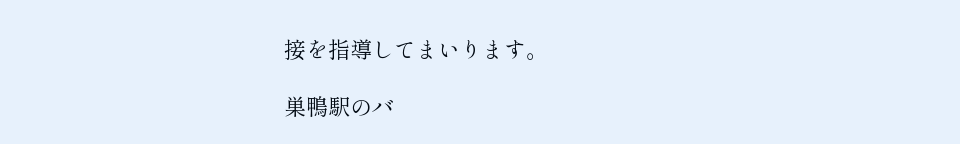接を指導してまいります。

巣鴨駅のバ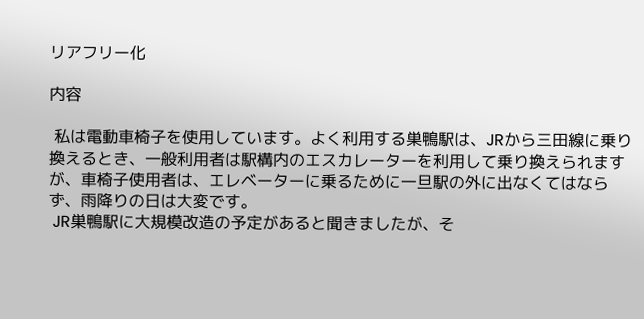リアフリー化

内容

 私は電動車椅子を使用しています。よく利用する巣鴨駅は、JRから三田線に乗り換えるとき、一般利用者は駅構内のエスカレーターを利用して乗り換えられますが、車椅子使用者は、エレベーターに乗るために一旦駅の外に出なくてはならず、雨降りの日は大変です。
 JR巣鴨駅に大規模改造の予定があると聞きましたが、そ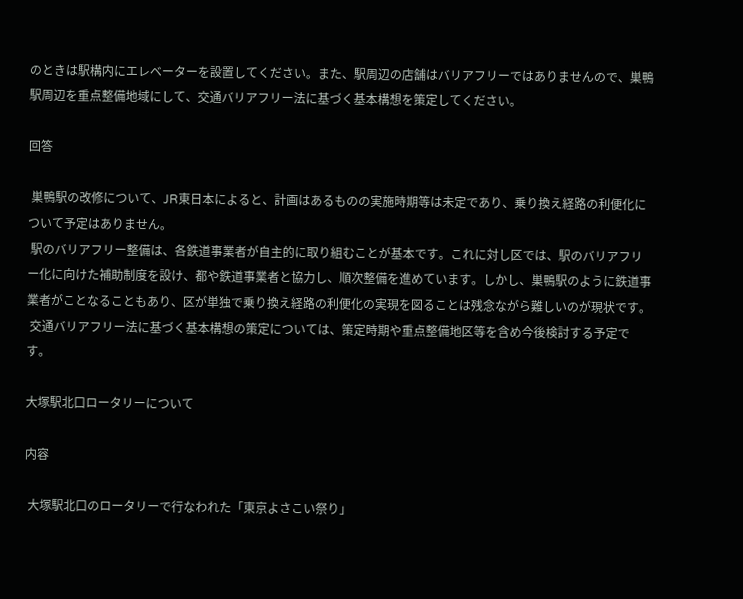のときは駅構内にエレベーターを設置してください。また、駅周辺の店舗はバリアフリーではありませんので、巣鴨駅周辺を重点整備地域にして、交通バリアフリー法に基づく基本構想を策定してください。

回答

 巣鴨駅の改修について、JR東日本によると、計画はあるものの実施時期等は未定であり、乗り換え経路の利便化について予定はありません。
 駅のバリアフリー整備は、各鉄道事業者が自主的に取り組むことが基本です。これに対し区では、駅のバリアフリー化に向けた補助制度を設け、都や鉄道事業者と協力し、順次整備を進めています。しかし、巣鴨駅のように鉄道事業者がことなることもあり、区が単独で乗り換え経路の利便化の実現を図ることは残念ながら難しいのが現状です。
 交通バリアフリー法に基づく基本構想の策定については、策定時期や重点整備地区等を含め今後検討する予定です。

大塚駅北口ロータリーについて

内容

 大塚駅北口のロータリーで行なわれた「東京よさこい祭り」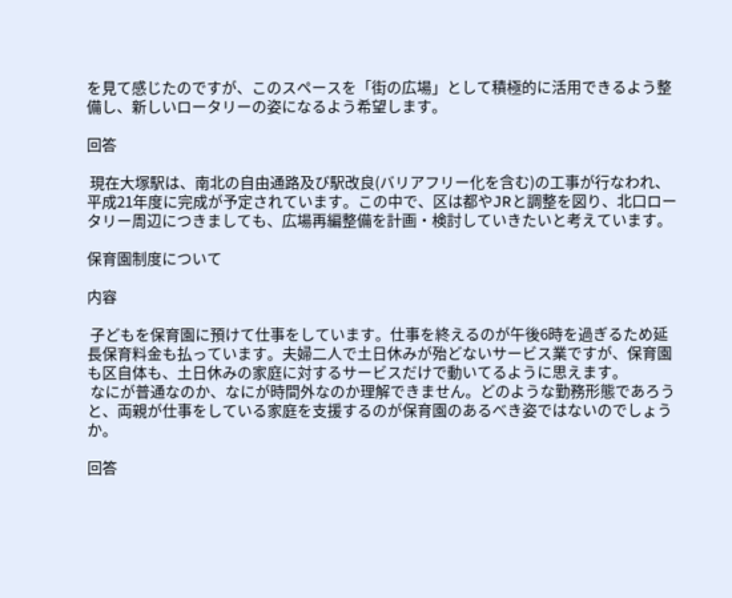を見て感じたのですが、このスペースを「街の広場」として積極的に活用できるよう整備し、新しいロータリーの姿になるよう希望します。

回答

 現在大塚駅は、南北の自由通路及び駅改良(バリアフリー化を含む)の工事が行なわれ、平成21年度に完成が予定されています。この中で、区は都やJRと調整を図り、北口ロータリー周辺につきましても、広場再編整備を計画・検討していきたいと考えています。

保育園制度について

内容

 子どもを保育園に預けて仕事をしています。仕事を終えるのが午後6時を過ぎるため延長保育料金も払っています。夫婦二人で土日休みが殆どないサービス業ですが、保育園も区自体も、土日休みの家庭に対するサービスだけで動いてるように思えます。
 なにが普通なのか、なにが時間外なのか理解できません。どのような勤務形態であろうと、両親が仕事をしている家庭を支援するのが保育園のあるべき姿ではないのでしょうか。

回答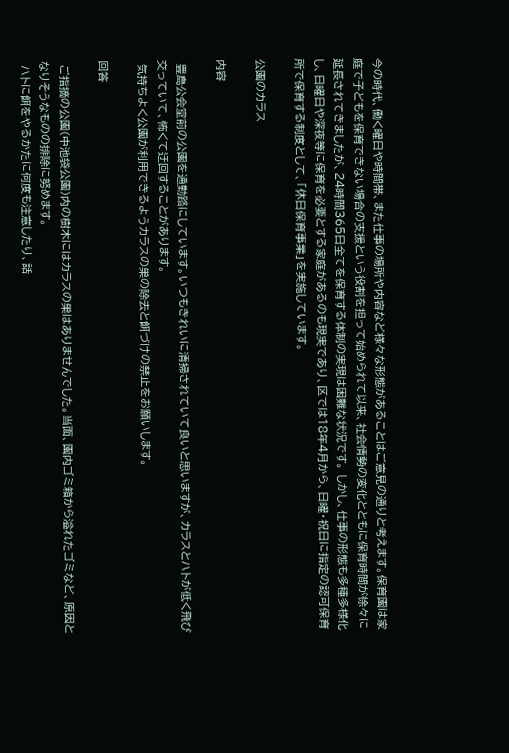今の時代、働く曜日や時間帯、また仕事の場所や内容など様々な形態があることはご意見の通りと考えます。保育園は家庭で子どもを保育できない場合の支援という役割を担って始められて以来、社会情勢の変化とともに保育時間が徐々に延長されてきましたが、24時間365日全てを保育する体制の実現は困難な状況です。 しかし、仕事の形態も多種多様化し、日曜日や深夜等に保育を必要とする家庭があるのも現実であり、区では18年4月から、日曜・祝日に指定の認可保育所で保育する制度として、「休日保育事業」を実施しています。

公園のカラス

内容

 豊島公会堂前の公園を通勤路にしています。いつもきれいに清掃されていて良いと思いますが、カラスとハトが低く飛び交っていて、怖くて迂回することがあります。
 気持ちよく公園が利用できるようカラスの巣の除去と餌づけの禁止をお願いします。

回答

 ご指摘の公園(中池袋公園)内の樹木にはカラスの巣はありませんでした。当面、園内ゴミ箱から溢れたゴミなど、原因となりそうなものの排除に努めます。
 ハトに餌をやるかたに何度も注意したり、話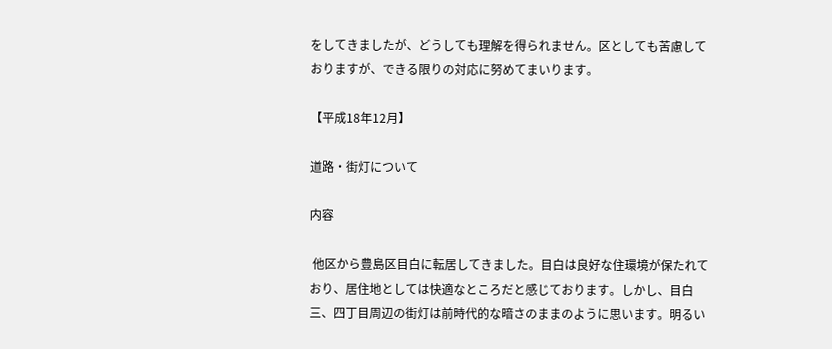をしてきましたが、どうしても理解を得られません。区としても苦慮しておりますが、できる限りの対応に努めてまいります。

【平成18年12月】

道路・街灯について

内容

 他区から豊島区目白に転居してきました。目白は良好な住環境が保たれており、居住地としては快適なところだと感じております。しかし、目白三、四丁目周辺の街灯は前時代的な暗さのままのように思います。明るい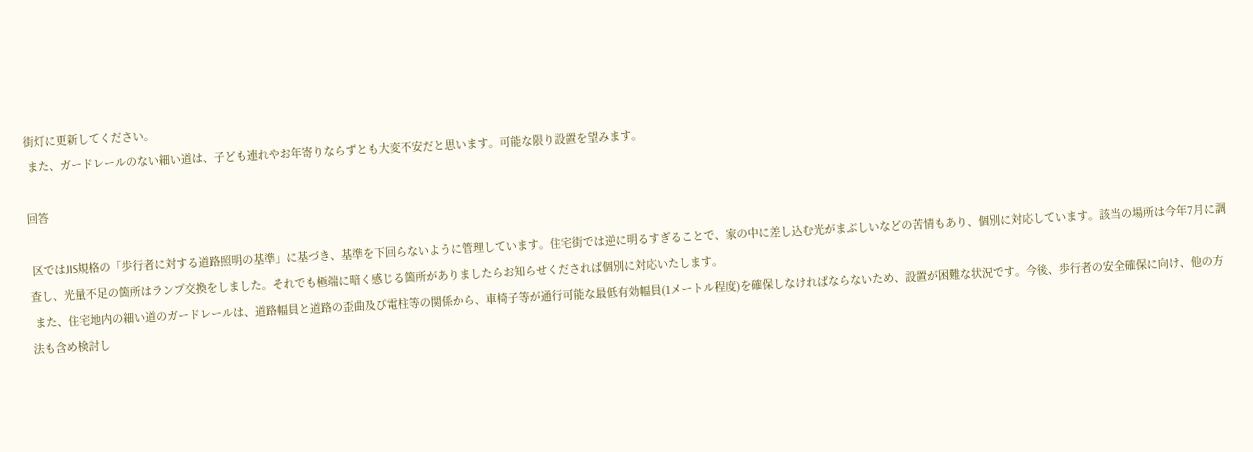街灯に更新してください。
 また、ガードレールのない細い道は、子ども連れやお年寄りならずとも大変不安だと思います。可能な限り設置を望みます。

回答

 区ではJIS規格の「歩行者に対する道路照明の基準」に基づき、基準を下回らないように管理しています。住宅街では逆に明るすぎることで、家の中に差し込む光がまぶしいなどの苦情もあり、個別に対応しています。該当の場所は今年7月に調査し、光量不足の箇所はランプ交換をしました。それでも極端に暗く感じる箇所がありましたらお知らせくだされば個別に対応いたします。
 また、住宅地内の細い道のガードレールは、道路幅員と道路の歪曲及び電柱等の関係から、車椅子等が通行可能な最低有効幅員(1メートル程度)を確保しなければならないため、設置が困難な状況です。今後、歩行者の安全確保に向け、他の方法も含め検討し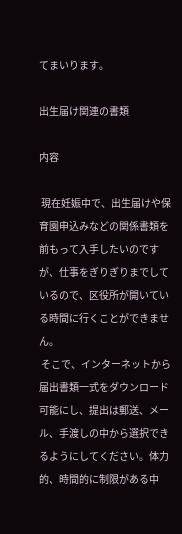てまいります。

出生届け関連の書類

内容

 現在妊娠中で、出生届けや保育園申込みなどの関係書類を前もって入手したいのですが、仕事をぎりぎりまでしているので、区役所が開いている時間に行くことができません。
 そこで、インターネットから届出書類一式をダウンロード可能にし、提出は郵送、メール、手渡しの中から選択できるようにしてください。体力的、時間的に制限がある中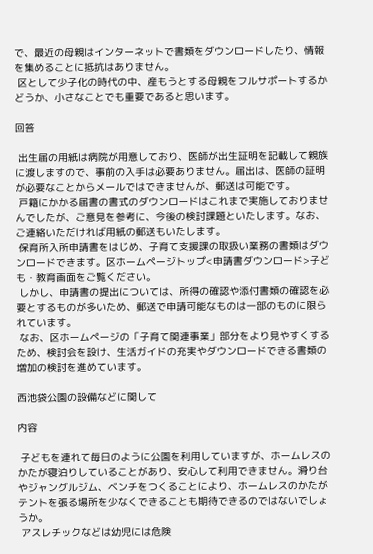で、最近の母親はインターネットで書類をダウンロードしたり、情報を集めることに抵抗はありません。
 区として少子化の時代の中、産もうとする母親をフルサポートするかどうか、小さなことでも重要であると思います。

回答

 出生届の用紙は病院が用意しており、医師が出生証明を記載して親族に渡しますので、事前の入手は必要ありません。届出は、医師の証明が必要なことからメールではできませんが、郵送は可能です。
 戸籍にかかる届書の書式のダウンロードはこれまで実施しておりませんでしたが、ご意見を参考に、今後の検討課題といたします。なお、ご連絡いただければ用紙の郵送もいたします。
 保育所入所申請書をはじめ、子育て支援課の取扱い業務の書類はダウンロードできます。区ホームページトップ<申請書ダウンロード>子ども・教育画面をご覧ください。
 しかし、申請書の提出については、所得の確認や添付書類の確認を必要とするものが多いため、郵送で申請可能なものは一部のものに限られています。
 なお、区ホームページの「子育て関連事業」部分をより見やすくするため、検討会を設け、生活ガイドの充実やダウンロードできる書類の増加の検討を進めています。

西池袋公園の設備などに関して

内容

 子どもを連れて毎日のように公園を利用していますが、ホームレスのかたが寝泊りしていることがあり、安心して利用できません。滑り台やジャングルジム、ベンチをつくることにより、ホームレスのかたがテントを張る場所を少なくできることも期待できるのではないでしょうか。
 アスレチックなどは幼児には危険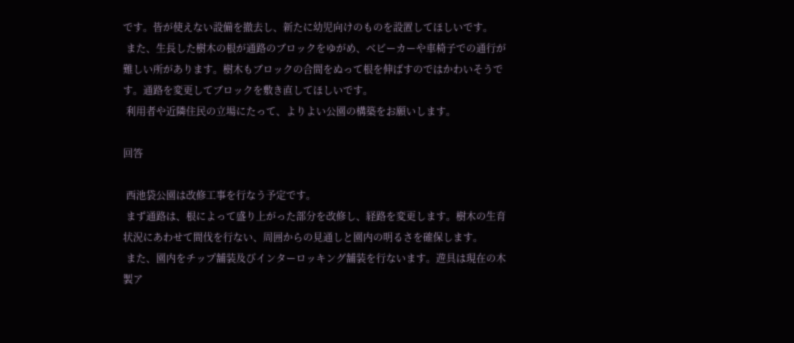です。皆が使えない設備を撤去し、新たに幼児向けのものを設置してほしいです。
 また、生長した樹木の根が通路のブロックをゆがめ、ベビーカーや車椅子での通行が難しい所があります。樹木もブロックの合間をぬって根を伸ばすのではかわいそうです。通路を変更してブロックを敷き直してほしいです。
 利用者や近隣住民の立場にたって、よりよい公園の構築をお願いします。

回答

 西池袋公園は改修工事を行なう予定です。
 まず通路は、根によって盛り上がった部分を改修し、経路を変更します。樹木の生育状況にあわせて間伐を行ない、周囲からの見通しと園内の明るさを確保します。
 また、園内をチップ舗装及びインターロッキング舗装を行ないます。遊具は現在の木製ア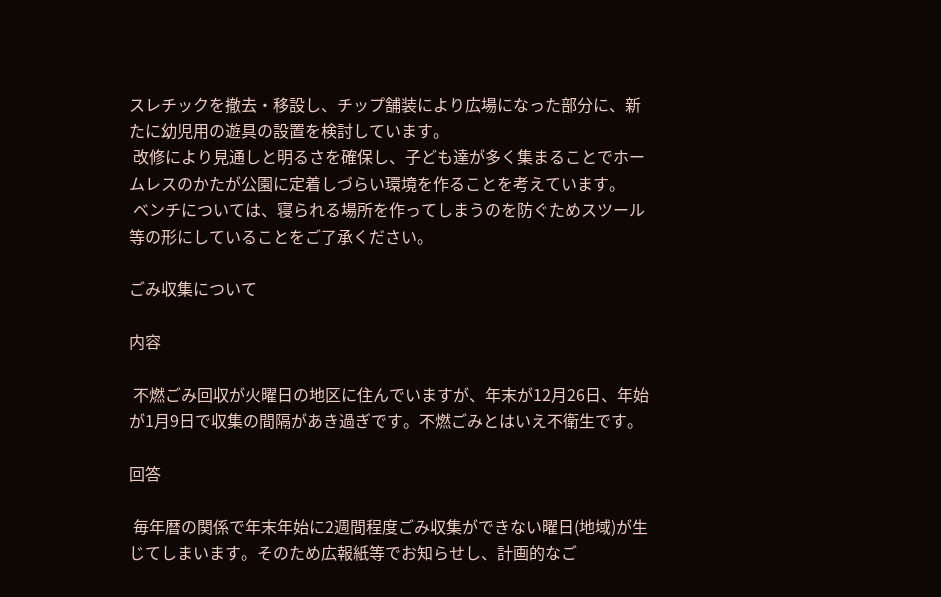スレチックを撤去・移設し、チップ舗装により広場になった部分に、新たに幼児用の遊具の設置を検討しています。
 改修により見通しと明るさを確保し、子ども達が多く集まることでホームレスのかたが公園に定着しづらい環境を作ることを考えています。
 ベンチについては、寝られる場所を作ってしまうのを防ぐためスツール等の形にしていることをご了承ください。

ごみ収集について

内容

 不燃ごみ回収が火曜日の地区に住んでいますが、年末が12月26日、年始が1月9日で収集の間隔があき過ぎです。不燃ごみとはいえ不衛生です。

回答

 毎年暦の関係で年末年始に2週間程度ごみ収集ができない曜日(地域)が生じてしまいます。そのため広報紙等でお知らせし、計画的なご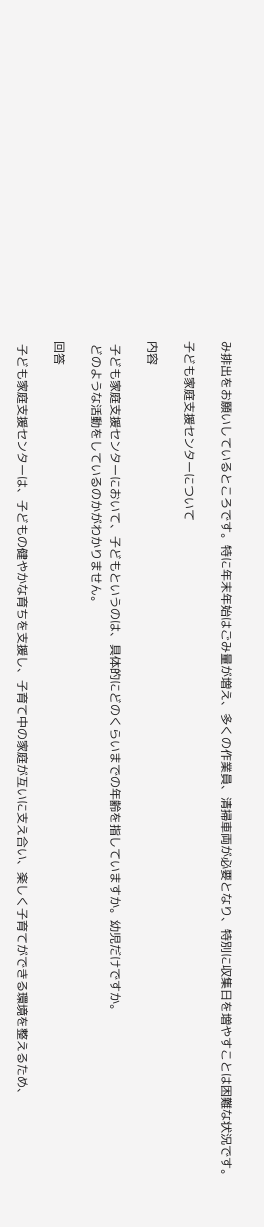み排出をお願いしているところです。特に年末年始はごみ量が増え、多くの作業員、清掃車両が必要となり、特別に収集日を増やすことは困難な状況です。

子ども家庭支援センターについて

内容

 子ども家庭支援センターにおいて、子どもというのは、具体的にどのくらいまでの年齢を指していますか。幼児だけですか。
 どのような活動をしているのかがわかりません。

回答

 子ども家庭支援センターは、子どもの健やかな育ちを支援し、子育て中の家庭が互いに支え合い、楽しく子育てができる環境を整えるため、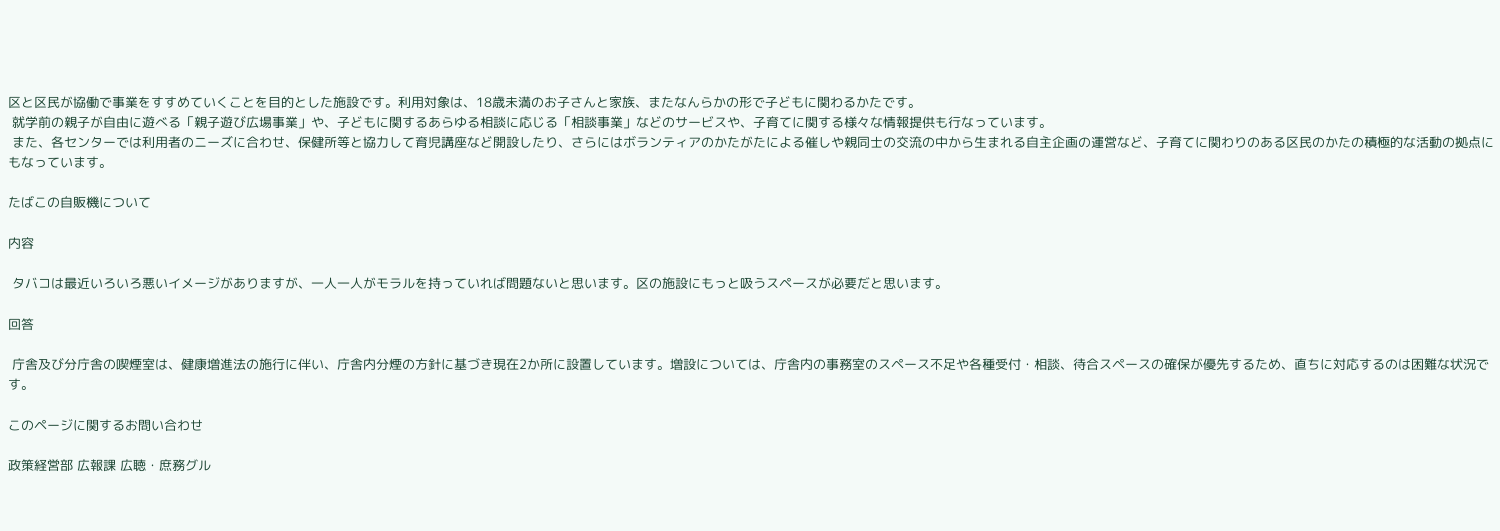区と区民が協働で事業をすすめていくことを目的とした施設です。利用対象は、18歳未満のお子さんと家族、またなんらかの形で子どもに関わるかたです。
 就学前の親子が自由に遊べる「親子遊び広場事業」や、子どもに関するあらゆる相談に応じる「相談事業」などのサービスや、子育てに関する様々な情報提供も行なっています。
 また、各センターでは利用者のニーズに合わせ、保健所等と協力して育児講座など開設したり、さらにはボランティアのかたがたによる催しや親同士の交流の中から生まれる自主企画の運営など、子育てに関わりのある区民のかたの積極的な活動の拠点にもなっています。

たばこの自販機について

内容

 タバコは最近いろいろ悪いイメージがありますが、一人一人がモラルを持っていれば問題ないと思います。区の施設にもっと吸うスペースが必要だと思います。

回答

 庁舎及び分庁舎の喫煙室は、健康増進法の施行に伴い、庁舎内分煙の方針に基づき現在2か所に設置しています。増設については、庁舎内の事務室のスペース不足や各種受付・相談、待合スペースの確保が優先するため、直ちに対応するのは困難な状況です。

このページに関するお問い合わせ

政策経営部 広報課 広聴・庶務グル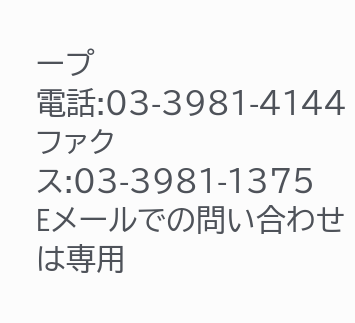ープ
電話:03-3981-4144 ファクス:03-3981-1375
Eメールでの問い合わせは専用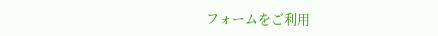フォームをご利用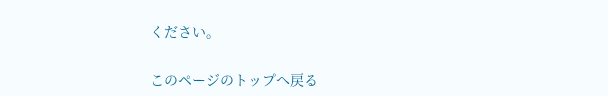ください。

このページのトップへ戻る